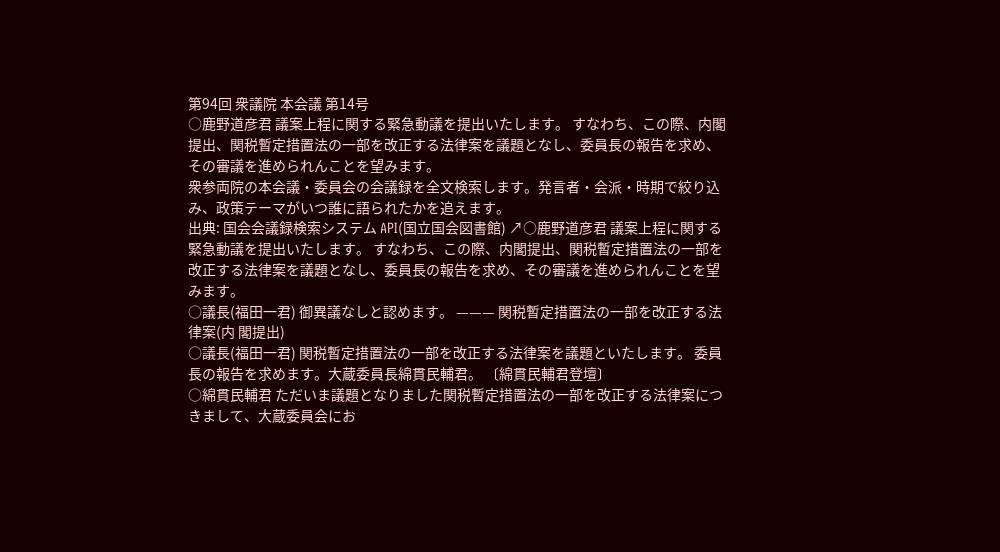第94回 衆議院 本会議 第14号
○鹿野道彦君 議案上程に関する緊急動議を提出いたします。 すなわち、この際、内閣提出、関税暫定措置法の一部を改正する法律案を議題となし、委員長の報告を求め、その審議を進められんことを望みます。
衆参両院の本会議・委員会の会議録を全文検索します。発言者・会派・時期で絞り込み、政策テーマがいつ誰に語られたかを追えます。
出典: 国会会議録検索システム API(国立国会図書館) ↗○鹿野道彦君 議案上程に関する緊急動議を提出いたします。 すなわち、この際、内閣提出、関税暫定措置法の一部を改正する法律案を議題となし、委員長の報告を求め、その審議を進められんことを望みます。
○議長(福田一君) 御異議なしと認めます。 ——— 関税暫定措置法の一部を改正する法律案(内 閣提出)
○議長(福田一君) 関税暫定措置法の一部を改正する法律案を議題といたします。 委員長の報告を求めます。大蔵委員長綿貫民輔君。 〔綿貫民輔君登壇〕
○綿貫民輔君 ただいま議題となりました関税暫定措置法の一部を改正する法律案につきまして、大蔵委員会にお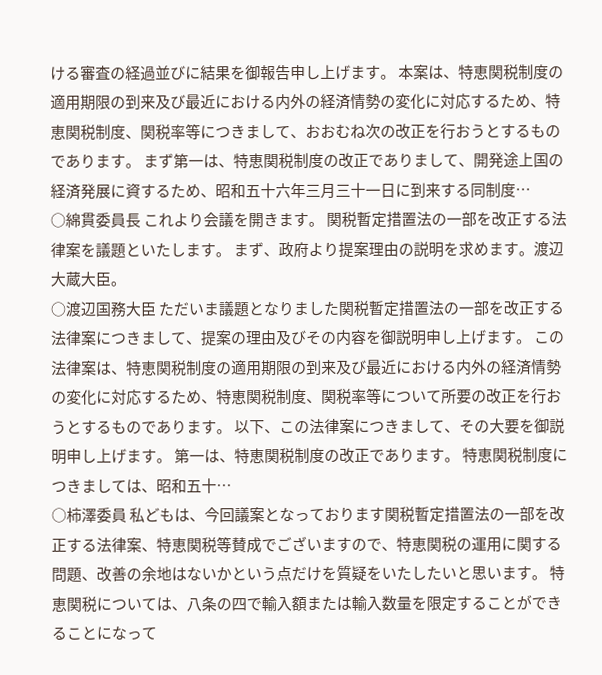ける審査の経過並びに結果を御報告申し上げます。 本案は、特恵関税制度の適用期限の到来及び最近における内外の経済情勢の変化に対応するため、特恵関税制度、関税率等につきまして、おおむね次の改正を行おうとするものであります。 まず第一は、特恵関税制度の改正でありまして、開発途上国の経済発展に資するため、昭和五十六年三月三十一日に到来する同制度…
○綿貫委員長 これより会議を開きます。 関税暫定措置法の一部を改正する法律案を議題といたします。 まず、政府より提案理由の説明を求めます。渡辺大蔵大臣。
○渡辺国務大臣 ただいま議題となりました関税暫定措置法の一部を改正する法律案につきまして、提案の理由及びその内容を御説明申し上げます。 この法律案は、特恵関税制度の適用期限の到来及び最近における内外の経済情勢の変化に対応するため、特恵関税制度、関税率等について所要の改正を行おうとするものであります。 以下、この法律案につきまして、その大要を御説明申し上げます。 第一は、特恵関税制度の改正であります。 特恵関税制度につきましては、昭和五十…
○柿澤委員 私どもは、今回議案となっております関税暫定措置法の一部を改正する法律案、特恵関税等賛成でございますので、特恵関税の運用に関する問題、改善の余地はないかという点だけを質疑をいたしたいと思います。 特恵関税については、八条の四で輸入額または輸入数量を限定することができることになって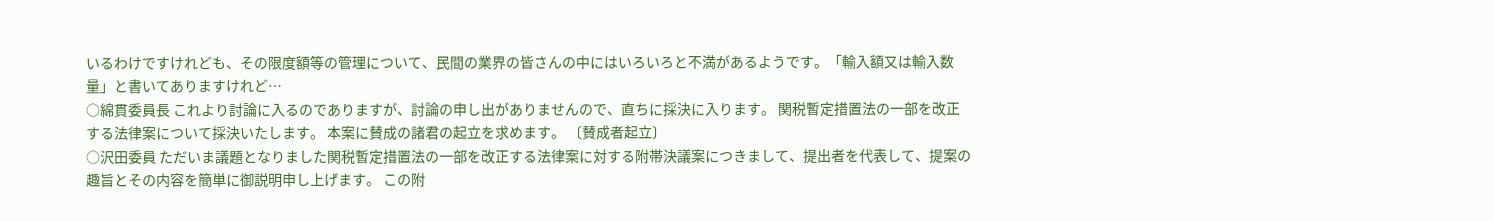いるわけですけれども、その限度額等の管理について、民間の業界の皆さんの中にはいろいろと不満があるようです。「輸入額又は輸入数量」と書いてありますけれど…
○綿貫委員長 これより討論に入るのでありますが、討論の申し出がありませんので、直ちに採決に入ります。 関税暫定措置法の一部を改正する法律案について採決いたします。 本案に賛成の諸君の起立を求めます。 〔賛成者起立〕
○沢田委員 ただいま議題となりました関税暫定措置法の一部を改正する法律案に対する附帯決議案につきまして、提出者を代表して、提案の趣旨とその内容を簡単に御説明申し上げます。 この附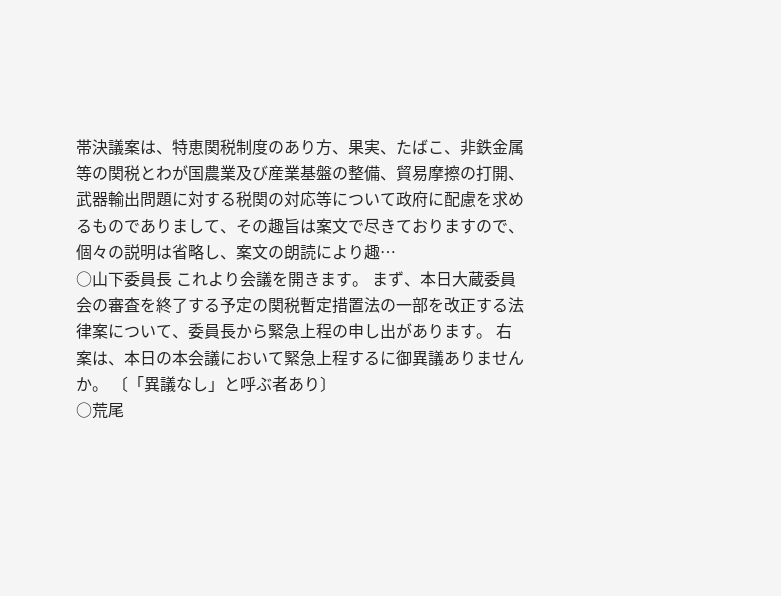帯決議案は、特恵関税制度のあり方、果実、たばこ、非鉄金属等の関税とわが国農業及び産業基盤の整備、貿易摩擦の打開、武器輸出問題に対する税関の対応等について政府に配慮を求めるものでありまして、その趣旨は案文で尽きておりますので、個々の説明は省略し、案文の朗読により趣…
○山下委員長 これより会議を開きます。 まず、本日大蔵委員会の審査を終了する予定の関税暫定措置法の一部を改正する法律案について、委員長から緊急上程の申し出があります。 右案は、本日の本会議において緊急上程するに御異議ありませんか。 〔「異議なし」と呼ぶ者あり〕
○荒尾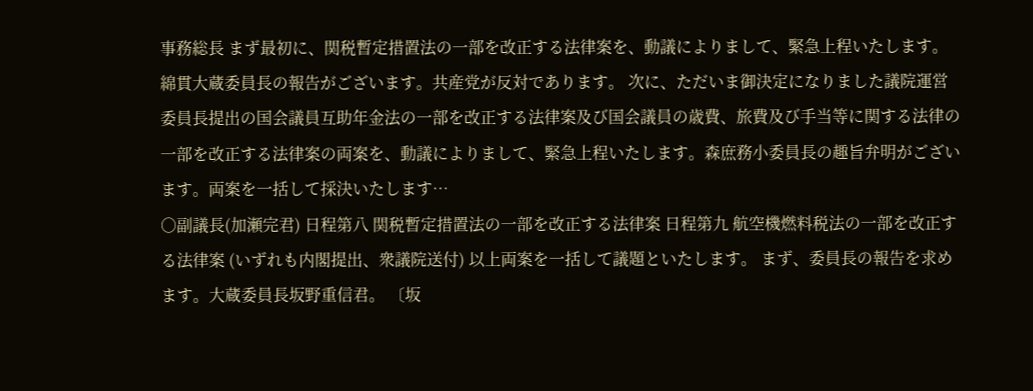事務総長 まず最初に、関税暫定措置法の一部を改正する法律案を、動議によりまして、緊急上程いたします。綿貫大蔵委員長の報告がございます。共産党が反対であります。 次に、ただいま御決定になりました議院運営委員長提出の国会議員互助年金法の一部を改正する法律案及び国会議員の歳費、旅費及び手当等に関する法律の一部を改正する法律案の両案を、動議によりまして、緊急上程いたします。森庶務小委員長の趣旨弁明がございます。両案を一括して採決いたします…
○副議長(加瀬完君) 日程第八 関税暫定措置法の一部を改正する法律案 日程第九 航空機燃料税法の一部を改正する法律案 (いずれも内閣提出、衆議院送付) 以上両案を一括して議題といたします。 まず、委員長の報告を求めます。大蔵委員長坂野重信君。 〔坂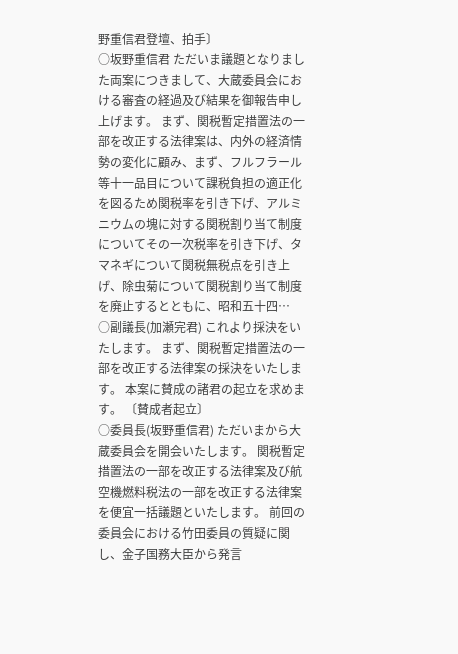野重信君登壇、拍手〕
○坂野重信君 ただいま議題となりました両案につきまして、大蔵委員会における審査の経過及び結果を御報告申し上げます。 まず、関税暫定措置法の一部を改正する法律案は、内外の経済情勢の変化に顧み、まず、フルフラール等十一品目について課税負担の適正化を図るため関税率を引き下げ、アルミニウムの塊に対する関税割り当て制度についてその一次税率を引き下げ、タマネギについて関税無税点を引き上げ、除虫菊について関税割り当て制度を廃止するとともに、昭和五十四…
○副議長(加瀬完君) これより採決をいたします。 まず、関税暫定措置法の一部を改正する法律案の採決をいたします。 本案に賛成の諸君の起立を求めます。 〔賛成者起立〕
○委員長(坂野重信君) ただいまから大蔵委員会を開会いたします。 関税暫定措置法の一部を改正する法律案及び航空機燃料税法の一部を改正する法律案を便宜一括議題といたします。 前回の委員会における竹田委員の質疑に関し、金子国務大臣から発言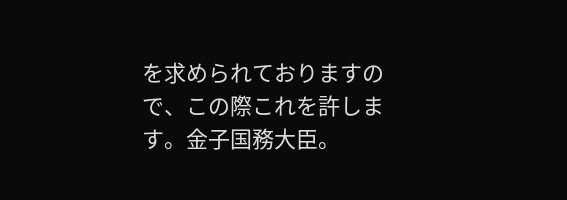を求められておりますので、この際これを許します。金子国務大臣。